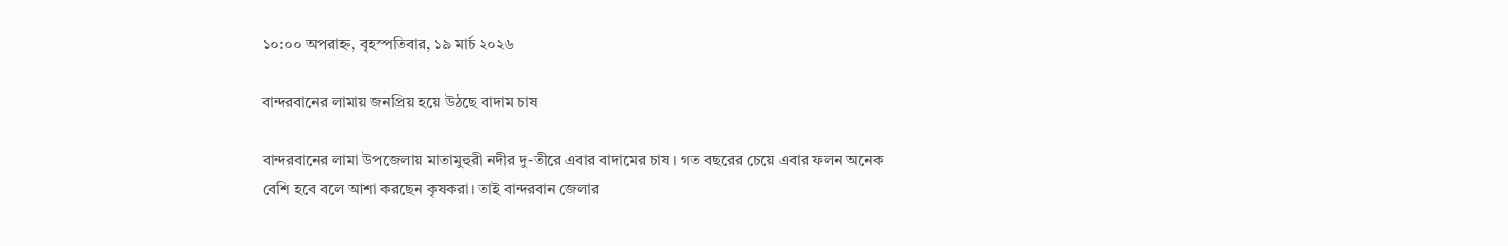১০:০০ অপরাহ্ন, বৃহস্পতিবার, ১৯ মার্চ ২০২৬

বান্দরবানের লামায় জনপ্রিয় হয়ে উঠছে বাদাম চাষ

বান্দরবানের লামা উপজেলায় মাতামুহুরী নদীর দু-তীরে এবার বাদামের চাষ । গত বছরের চেয়ে এবার ফলন অনেক বেশি হবে বলে আশা করছেন কৃষকরা। তাই বান্দরবান জেলার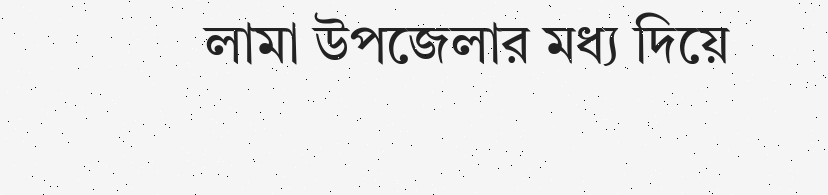লামা উপজেলার মধ্য দিয়ে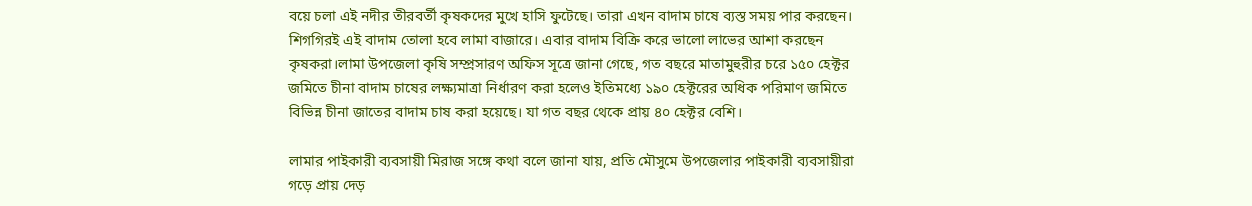বয়ে চলা এই নদীর তীরবর্তী কৃষকদের মুখে হাসি ফুটেছে। তারা এখন বাদাম চাষে ব্যস্ত সময় পার করছেন। শিগগিরই এই বাদাম তোলা হবে লামা বাজারে। এবার বাদাম বিক্রি করে ভালো লাভের আশা করছেন কৃষকরা।লামা উপজেলা কৃষি সম্প্রসারণ অফিস সূত্রে জানা গেছে, গত বছরে মাতামুহুরীর চরে ১৫০ হেক্টর জমিতে চীনা বাদাম চাষের লক্ষ্যমাত্রা নির্ধারণ করা হলেও ইতিমধ্যে ১৯০ হেক্টরের অধিক পরিমাণ জমিতে বিভিন্ন চীনা জাতের বাদাম চাষ করা হয়েছে। যা গত বছর থেকে প্রায় ৪০ হেক্টর বেশি।

লামার পাইকারী ব্যবসায়ী মিরাজ সঙ্গে কথা বলে জানা যায়, প্রতি মৌসুমে উপজেলার পাইকারী ব্যবসায়ীরা গড়ে প্রায় দেড়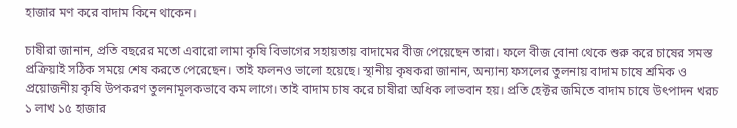হাজার মণ করে বাদাম কিনে থাকেন।

চাষীরা জানান, প্রতি বছরের মতো এবারো লামা কৃষি বিভাগের সহায়তায় বাদামের বীজ পেয়েছেন তারা। ফলে বীজ বোনা থেকে শুরু করে চাষের সমস্ত প্রক্রিয়াই সঠিক সময়ে শেষ করতে পেরেছেন। তাই ফলনও ভালো হয়েছে। স্থানীয় কৃষকরা জানান, অন্যান্য ফসলের তুলনায় বাদাম চাষে শ্রমিক ও প্রয়োজনীয় কৃষি উপকরণ তুলনামূলকভাবে কম লাগে। তাই বাদাম চাষ করে চাষীরা অধিক লাভবান হয়। প্রতি হেক্টর জমিতে বাদাম চাষে উৎপাদন খরচ ১ লাখ ১৫ হাজার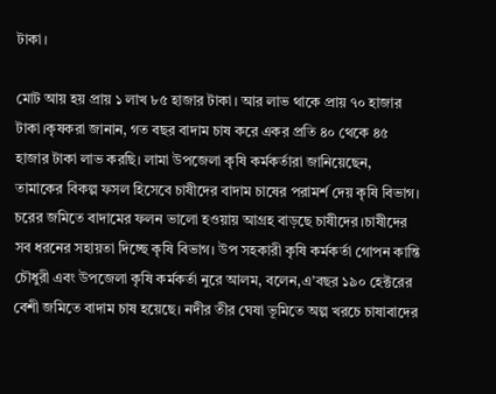টাকা।

মোট আয় হয় প্রায় ১ লাখ ৮৫ হাজার টাকা। আর লাভ থাকে প্রায় ৭০ হাজার টাকা।কৃষকরা জানান, গত বছর বাদাম চাষ করে একর প্রতি ৪০ থেকে ৪৫ হাজার টাকা লাভ করছি। লামা উপজেলা কৃষি কর্মকর্তারা জানিয়েছেন, তামাকের বিকল্প ফসল হিসেবে চাষীদের বাদাম চাষের পরামর্শ দেয় কৃষি বিভাগ। চরের জমিতে বাদামের ফলন ভালো হওয়ায় আগ্রহ বাড়ছে চাষীদের।চাষীদের সব ধরনের সহায়তা দিচ্ছে কৃষি বিভাগ। উপ সহকারী কৃষি কর্মকর্তা গোপন কান্তি চৌধুরী এবং উপজেলা কৃষি কর্মকর্তা নুরে আলম, বলেন,এ’বছর ১৯০ হেক্টরের বেশী জমিতে বাদাম চাষ হয়েছে। নদীর তীর ঘেষা ভূমিতে অল্প খরচে চাষাবাদের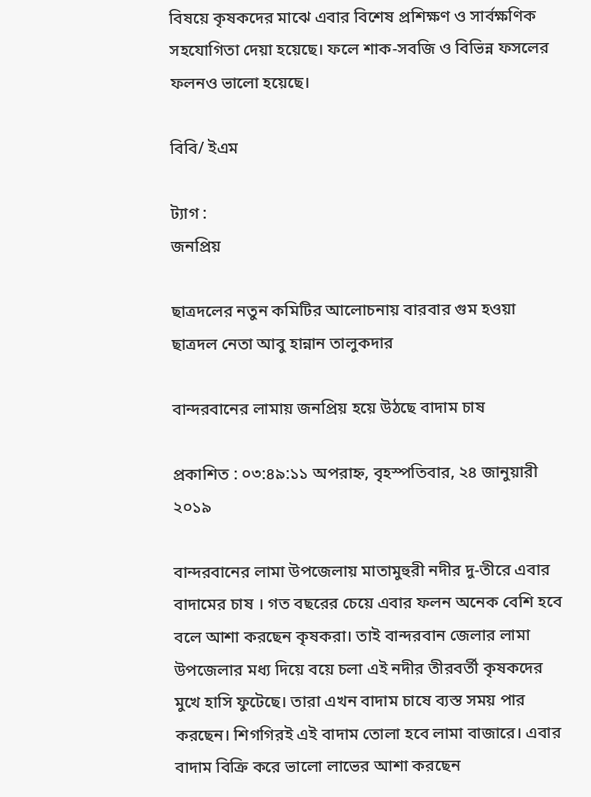বিষয়ে কৃষকদের মাঝে এবার বিশেষ প্রশিক্ষণ ও সার্বক্ষণিক সহযোগিতা দেয়া হয়েছে। ফলে শাক-সবজি ও বিভিন্ন ফসলের ফলনও ভালো হয়েছে।

বিবি/ ইএম

ট্যাগ :
জনপ্রিয়

ছাত্রদলের নতুন কমিটির আলোচনায় বারবার গুম হওয়া ছাত্রদল নেতা আবু হান্নান তালুকদার

বান্দরবানের লামায় জনপ্রিয় হয়ে উঠছে বাদাম চাষ

প্রকাশিত : ০৩:৪৯:১১ অপরাহ্ন, বৃহস্পতিবার, ২৪ জানুয়ারী ২০১৯

বান্দরবানের লামা উপজেলায় মাতামুহুরী নদীর দু-তীরে এবার বাদামের চাষ । গত বছরের চেয়ে এবার ফলন অনেক বেশি হবে বলে আশা করছেন কৃষকরা। তাই বান্দরবান জেলার লামা উপজেলার মধ্য দিয়ে বয়ে চলা এই নদীর তীরবর্তী কৃষকদের মুখে হাসি ফুটেছে। তারা এখন বাদাম চাষে ব্যস্ত সময় পার করছেন। শিগগিরই এই বাদাম তোলা হবে লামা বাজারে। এবার বাদাম বিক্রি করে ভালো লাভের আশা করছেন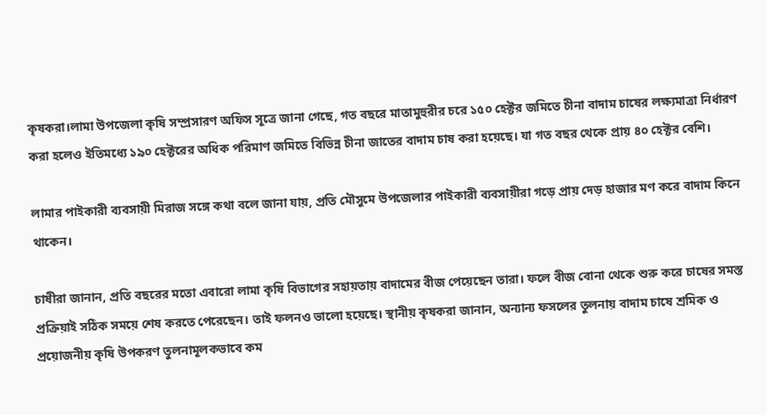কৃষকরা।লামা উপজেলা কৃষি সম্প্রসারণ অফিস সূত্রে জানা গেছে, গত বছরে মাতামুহুরীর চরে ১৫০ হেক্টর জমিতে চীনা বাদাম চাষের লক্ষ্যমাত্রা নির্ধারণ করা হলেও ইতিমধ্যে ১৯০ হেক্টরের অধিক পরিমাণ জমিতে বিভিন্ন চীনা জাতের বাদাম চাষ করা হয়েছে। যা গত বছর থেকে প্রায় ৪০ হেক্টর বেশি।

লামার পাইকারী ব্যবসায়ী মিরাজ সঙ্গে কথা বলে জানা যায়, প্রতি মৌসুমে উপজেলার পাইকারী ব্যবসায়ীরা গড়ে প্রায় দেড় হাজার মণ করে বাদাম কিনে থাকেন।

চাষীরা জানান, প্রতি বছরের মতো এবারো লামা কৃষি বিভাগের সহায়তায় বাদামের বীজ পেয়েছেন তারা। ফলে বীজ বোনা থেকে শুরু করে চাষের সমস্ত প্রক্রিয়াই সঠিক সময়ে শেষ করতে পেরেছেন। তাই ফলনও ভালো হয়েছে। স্থানীয় কৃষকরা জানান, অন্যান্য ফসলের তুলনায় বাদাম চাষে শ্রমিক ও প্রয়োজনীয় কৃষি উপকরণ তুলনামূলকভাবে কম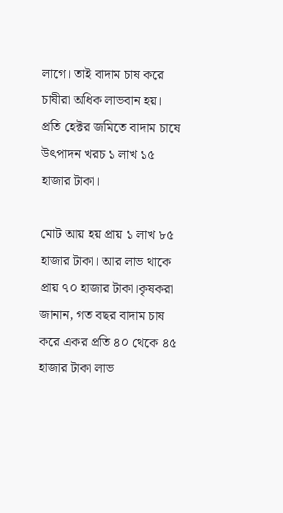লাগে। তাই বাদাম চাষ করে চাষীরা অধিক লাভবান হয়। প্রতি হেক্টর জমিতে বাদাম চাষে উৎপাদন খরচ ১ লাখ ১৫ হাজার টাকা।

মোট আয় হয় প্রায় ১ লাখ ৮৫ হাজার টাকা। আর লাভ থাকে প্রায় ৭০ হাজার টাকা।কৃষকরা জানান, গত বছর বাদাম চাষ করে একর প্রতি ৪০ থেকে ৪৫ হাজার টাকা লাভ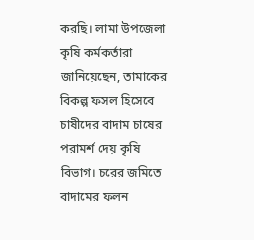করছি। লামা উপজেলা কৃষি কর্মকর্তারা জানিয়েছেন, তামাকের বিকল্প ফসল হিসেবে চাষীদের বাদাম চাষের পরামর্শ দেয় কৃষি বিভাগ। চরের জমিতে বাদামের ফলন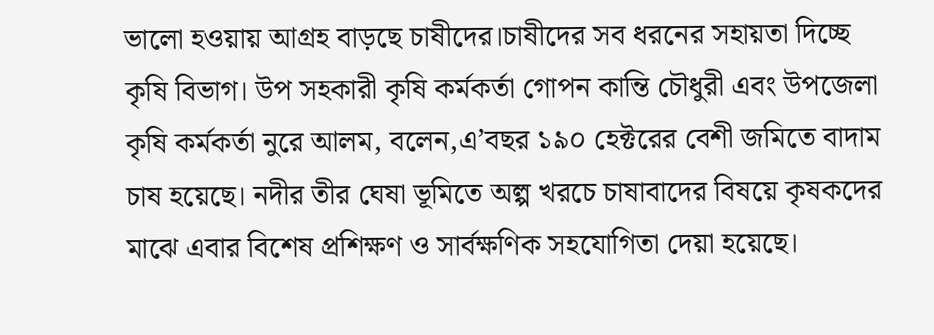ভালো হওয়ায় আগ্রহ বাড়ছে চাষীদের।চাষীদের সব ধরনের সহায়তা দিচ্ছে কৃষি বিভাগ। উপ সহকারী কৃষি কর্মকর্তা গোপন কান্তি চৌধুরী এবং উপজেলা কৃষি কর্মকর্তা নুরে আলম, বলেন,এ’বছর ১৯০ হেক্টরের বেশী জমিতে বাদাম চাষ হয়েছে। নদীর তীর ঘেষা ভূমিতে অল্প খরচে চাষাবাদের বিষয়ে কৃষকদের মাঝে এবার বিশেষ প্রশিক্ষণ ও সার্বক্ষণিক সহযোগিতা দেয়া হয়েছে।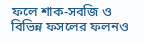ফলে শাক-সবজি ও বিভিন্ন ফসলের ফলনও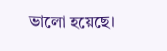ভালো হয়েছে।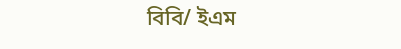বিবি/ ইএম